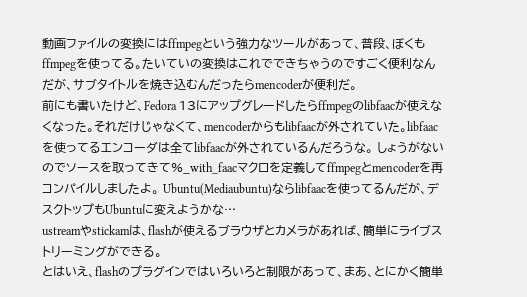動画ファイルの変換にはffmpegという強力なツールがあって、普段、ぼくもffmpegを使ってる。たいていの変換はこれでできちゃうのですごく便利なんだが、サブタイトルを焼き込むんだったらmencoderが便利だ。
前にも書いたけど、Fedora 13にアップグレードしたらffmpegのlibfaacが使えなくなった。それだけじゃなくて、mencoderからもlibfaacが外されていた。libfaacを使ってるエンコーダは全てlibfaacが外されているんだろうな。 しょうがないのでソースを取ってきて%_with_faacマクロを定義してffmpegとmencoderを再コンパイルしましたよ。 Ubuntu(Mediaubuntu)ならlibfaacを使ってるんだが、デスクトップもUbuntuに変えようかな…
ustreamやstickamは、flashが使えるブラウザとカメラがあれば、簡単にライブストリーミングができる。
とはいえ、flashのプラグインではいろいろと制限があって、まあ、とにかく簡単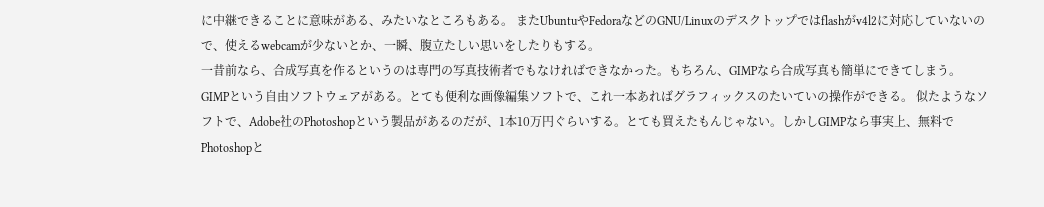に中継できることに意味がある、みたいなところもある。 またUbuntuやFedoraなどのGNU/Linuxのデスクトップではflashがv4l2に対応していないので、使えるwebcamが少ないとか、一瞬、腹立たしい思いをしたりもする。
一昔前なら、合成写真を作るというのは専門の写真技術者でもなければできなかった。もちろん、GIMPなら合成写真も簡単にできてしまう。
GIMPという自由ソフトウェアがある。とても便利な画像編集ソフトで、これ一本あればグラフィックスのたいていの操作ができる。 似たようなソフトで、Adobe社のPhotoshopという製品があるのだが、1本10万円ぐらいする。とても買えたもんじゃない。しかしGIMPなら事実上、無料でPhotoshopと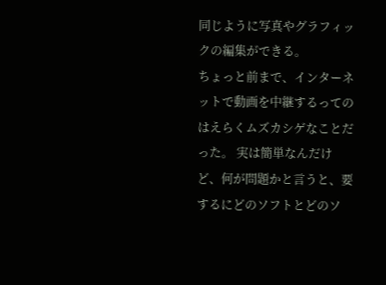同じように写真やグラフィックの編集ができる。
ちょっと前まで、インターネットで動画を中継するってのはえらくムズカシゲなことだった。 実は簡単なんだけど、何が問題かと言うと、要するにどのソフトとどのソ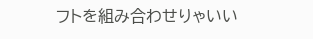フトを組み合わせりゃいい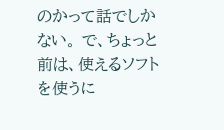のかって話でしかない。 で、ちょっと前は、使えるソフトを使うに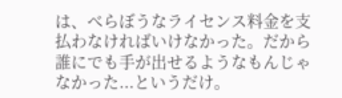は、べらぼうなライセンス料金を支払わなければいけなかった。だから誰にでも手が出せるようなもんじゃなかった...というだけ。